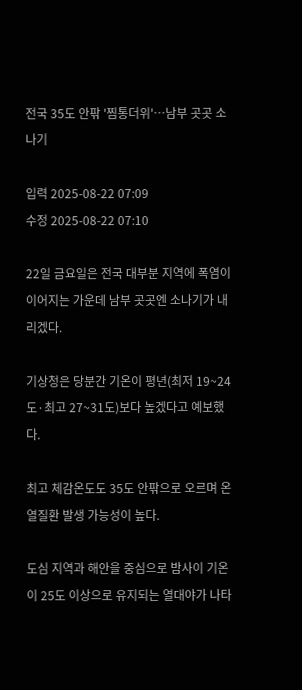전국 35도 안팎 '찜통더위'…남부 곳곳 소나기

입력 2025-08-22 07:09
수정 2025-08-22 07:10

22일 금요일은 전국 대부분 지역에 폭염이 이어지는 가운데 남부 곳곳엔 소나기가 내리겠다.

기상청은 당분간 기온이 평년(최저 19~24도·최고 27~31도)보다 높겠다고 예보했다.

최고 체감온도도 35도 안팎으로 오르며 온열질환 발생 가능성이 높다.

도심 지역과 해안을 중심으로 밤사이 기온이 25도 이상으로 유지되는 열대야가 나타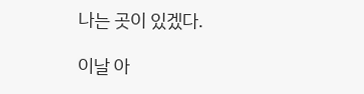나는 곳이 있겠다.

이날 아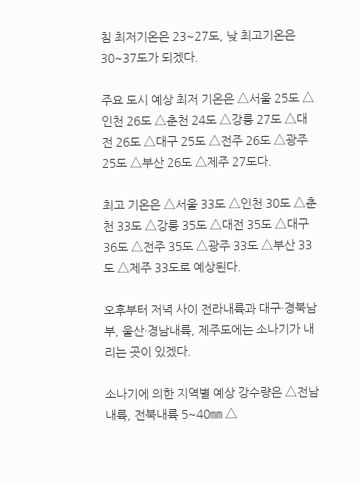침 최저기온은 23~27도, 낮 최고기온은 30~37도가 되겠다.

주요 도시 예상 최저 기온은 △서울 25도 △인천 26도 △춘천 24도 △강릉 27도 △대전 26도 △대구 25도 △전주 26도 △광주 25도 △부산 26도 △제주 27도다.

최고 기온은 △서울 33도 △인천 30도 △춘천 33도 △강릉 35도 △대전 35도 △대구 36도 △전주 35도 △광주 33도 △부산 33도 △제주 33도로 예상된다.

오후부터 저녁 사이 전라내륙과 대구·경북남부, 울산·경남내륙, 제주도에는 소나기가 내리는 곳이 있겠다.

소나기에 의한 지역별 예상 강수량은 △전남내륙, 전북내륙 5~40㎜ △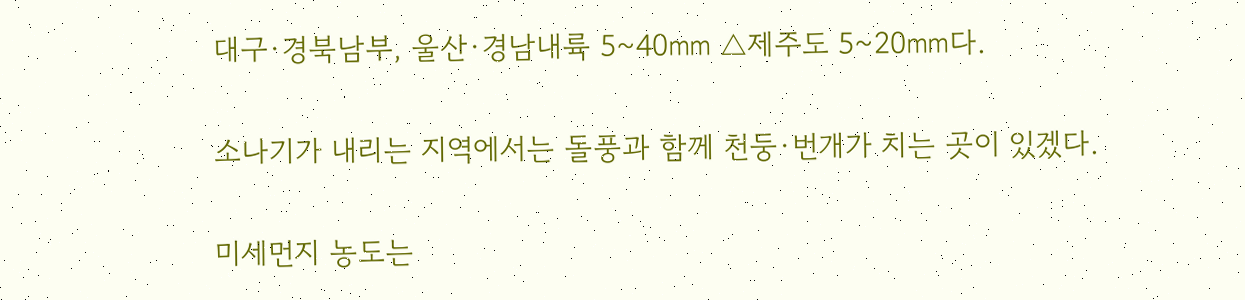대구·경북남부, 울산·경남내륙 5~40㎜ △제주도 5~20㎜다.

소나기가 내리는 지역에서는 돌풍과 함께 천둥·번개가 치는 곳이 있겠다.

미세먼지 농도는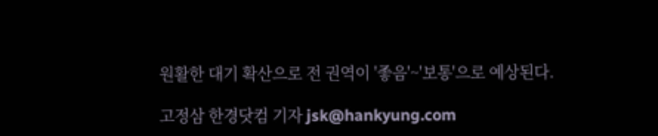원활한 대기 확산으로 전 권역이 '좋음'~'보통'으로 예상된다.

고정삼 한경닷컴 기자 jsk@hankyung.com